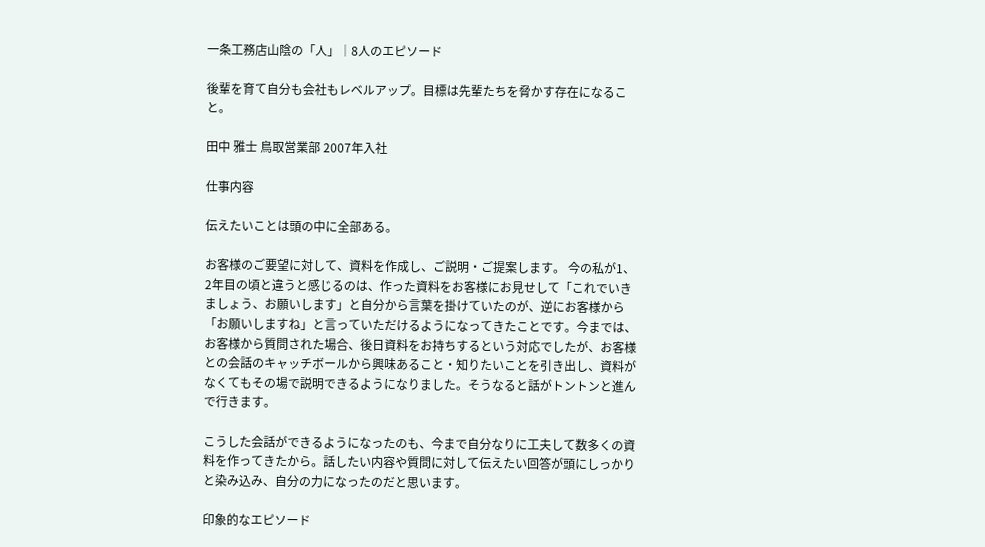一条工務店山陰の「人」│8人のエピソード

後輩を育て自分も会社もレベルアップ。目標は先輩たちを脅かす存在になること。

田中 雅士 鳥取営業部 2007年入社

仕事内容

伝えたいことは頭の中に全部ある。

お客様のご要望に対して、資料を作成し、ご説明・ご提案します。 今の私が1、2年目の頃と違うと感じるのは、作った資料をお客様にお見せして「これでいきましょう、お願いします」と自分から言葉を掛けていたのが、逆にお客様から「お願いしますね」と言っていただけるようになってきたことです。今までは、お客様から質問された場合、後日資料をお持ちするという対応でしたが、お客様との会話のキャッチボールから興味あること・知りたいことを引き出し、資料がなくてもその場で説明できるようになりました。そうなると話がトントンと進んで行きます。

こうした会話ができるようになったのも、今まで自分なりに工夫して数多くの資料を作ってきたから。話したい内容や質問に対して伝えたい回答が頭にしっかりと染み込み、自分の力になったのだと思います。

印象的なエピソード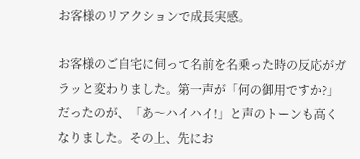お客様のリアクションで成長実感。

お客様のご自宅に伺って名前を名乗った時の反応がガラッと変わりました。第一声が「何の御用ですか?」だったのが、「あ〜ハイハイ!」と声のトーンも高くなりました。その上、先にお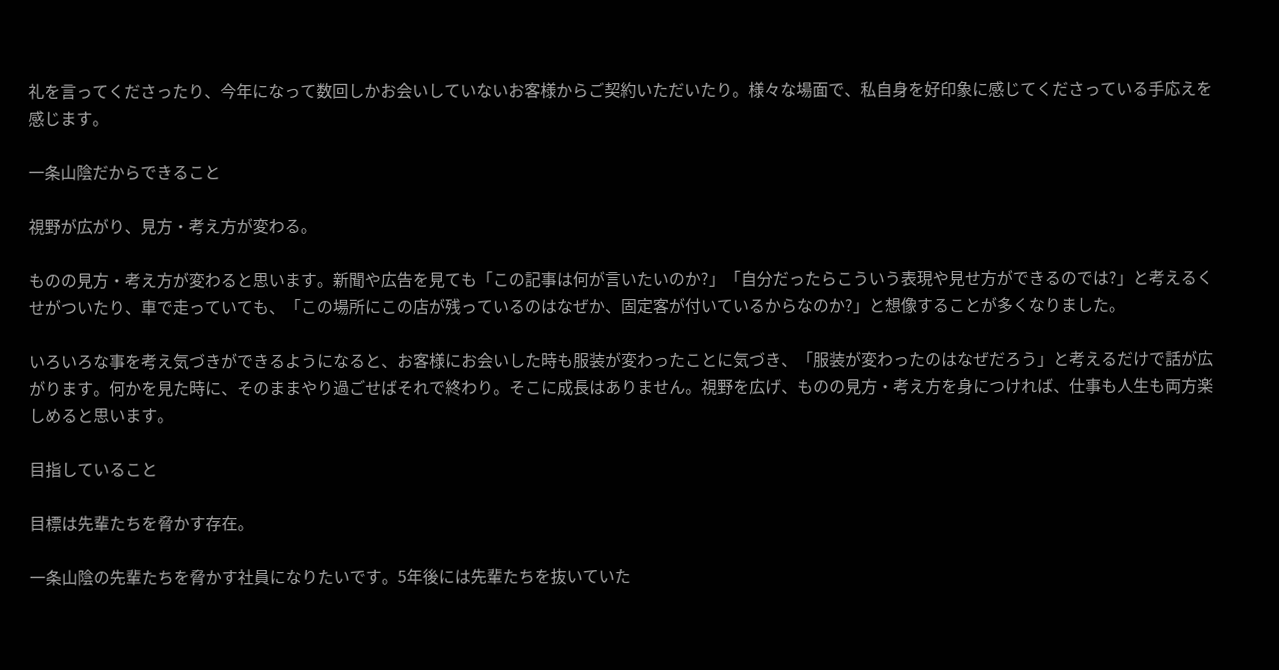礼を言ってくださったり、今年になって数回しかお会いしていないお客様からご契約いただいたり。様々な場面で、私自身を好印象に感じてくださっている手応えを感じます。

一条山陰だからできること

視野が広がり、見方・考え方が変わる。

ものの見方・考え方が変わると思います。新聞や広告を見ても「この記事は何が言いたいのか?」「自分だったらこういう表現や見せ方ができるのでは?」と考えるくせがついたり、車で走っていても、「この場所にこの店が残っているのはなぜか、固定客が付いているからなのか?」と想像することが多くなりました。

いろいろな事を考え気づきができるようになると、お客様にお会いした時も服装が変わったことに気づき、「服装が変わったのはなぜだろう」と考えるだけで話が広がります。何かを見た時に、そのままやり過ごせばそれで終わり。そこに成長はありません。視野を広げ、ものの見方・考え方を身につければ、仕事も人生も両方楽しめると思います。

目指していること

目標は先輩たちを脅かす存在。

一条山陰の先輩たちを脅かす社員になりたいです。5年後には先輩たちを抜いていた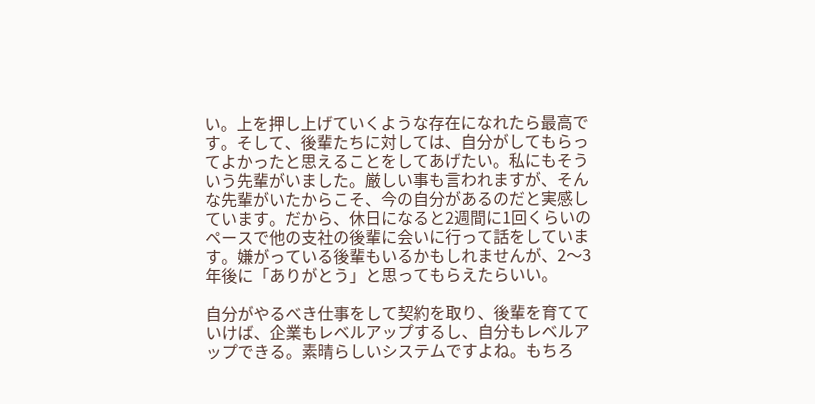い。上を押し上げていくような存在になれたら最高です。そして、後輩たちに対しては、自分がしてもらってよかったと思えることをしてあげたい。私にもそういう先輩がいました。厳しい事も言われますが、そんな先輩がいたからこそ、今の自分があるのだと実感しています。だから、休日になると2週間に1回くらいのペースで他の支社の後輩に会いに行って話をしています。嫌がっている後輩もいるかもしれませんが、2〜3年後に「ありがとう」と思ってもらえたらいい。

自分がやるべき仕事をして契約を取り、後輩を育てていけば、企業もレベルアップするし、自分もレベルアップできる。素晴らしいシステムですよね。もちろ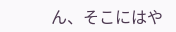ん、そこにはや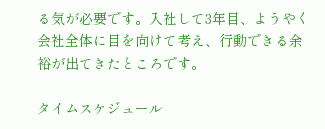る気が必要です。入社して3年目、ようやく会社全体に目を向けて考え、行動できる余裕が出てきたところです。

タイムスケジュール